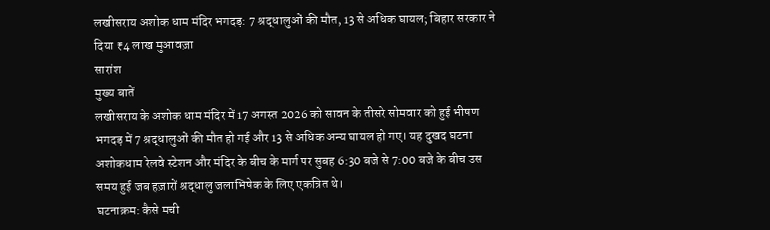लखीसराय अशोक धाम मंदिर भगदड़: 7 श्रद्धालुओं की मौत, 13 से अधिक घायल; बिहार सरकार ने दिया ₹4 लाख मुआवज़ा
सारांश
मुख्य बातें
लखीसराय के अशोक धाम मंदिर में 17 अगस्त 2026 को सावन के तीसरे सोमवार को हुई भीषण भगदड़ में 7 श्रद्धालुओं की मौत हो गई और 13 से अधिक अन्य घायल हो गए। यह दुखद घटना अशोकधाम रेलवे स्टेशन और मंदिर के बीच के मार्ग पर सुबह 6:30 बजे से 7:00 बजे के बीच उस समय हुई जब हज़ारों श्रद्धालु जलाभिषेक के लिए एकत्रित थे।
घटनाक्रम: कैसे मची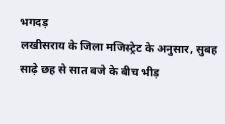भगदड़
लखीसराय के जिला मजिस्ट्रेट के अनुसार, सुबह साढ़े छह से सात बजे के बीच भीड़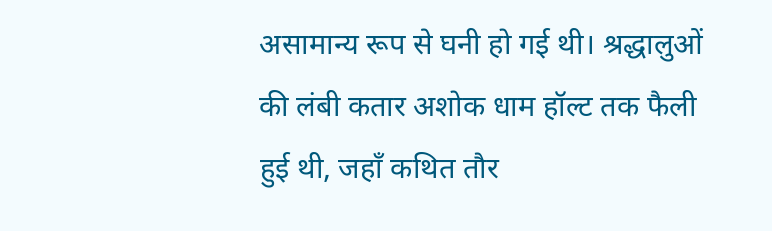असामान्य रूप से घनी हो गई थी। श्रद्धालुओं की लंबी कतार अशोक धाम हॉल्ट तक फैली हुई थी, जहाँ कथित तौर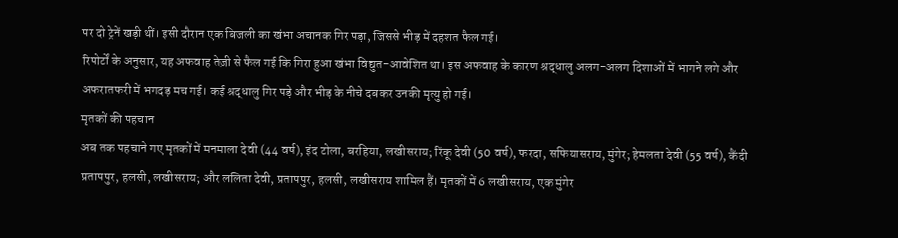पर दो ट्रेनें खड़ी थीं। इसी दौरान एक बिजली का खंभा अचानक गिर पड़ा, जिससे भीड़ में दहशत फैल गई।
रिपोर्टों के अनुसार, यह अफवाह तेज़ी से फैल गई कि गिरा हुआ खंभा विद्युत-आवेशित था। इस अफवाह के कारण श्रद्धालु अलग-अलग दिशाओं में भागने लगे और अफरातफरी में भगदड़ मच गई। कई श्रद्धालु गिर पड़े और भीड़ के नीचे दबकर उनकी मृत्यु हो गई।
मृतकों की पहचान
अब तक पहचाने गए मृतकों में मनमाला देवी (44 वर्ष), इंद टोला, बरहिया, लखीसराय; रिंकू देवी (50 वर्ष), फरदा, सफियासराय, मुंगेर; हेमलता देवी (55 वर्ष), कैंदी प्रतापपुर, हलसी, लखीसराय; और ललिता देवी, प्रतापपुर, हलसी, लखीसराय शामिल हैं। मृतकों में 6 लखीसराय, एक मुंगेर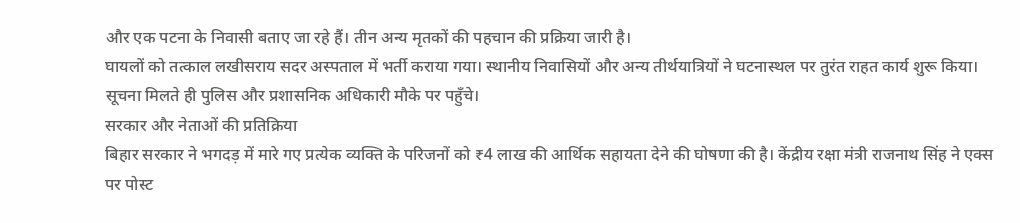और एक पटना के निवासी बताए जा रहे हैं। तीन अन्य मृतकों की पहचान की प्रक्रिया जारी है।
घायलों को तत्काल लखीसराय सदर अस्पताल में भर्ती कराया गया। स्थानीय निवासियों और अन्य तीर्थयात्रियों ने घटनास्थल पर तुरंत राहत कार्य शुरू किया। सूचना मिलते ही पुलिस और प्रशासनिक अधिकारी मौके पर पहुँचे।
सरकार और नेताओं की प्रतिक्रिया
बिहार सरकार ने भगदड़ में मारे गए प्रत्येक व्यक्ति के परिजनों को ₹4 लाख की आर्थिक सहायता देने की घोषणा की है। केंद्रीय रक्षा मंत्री राजनाथ सिंह ने एक्स पर पोस्ट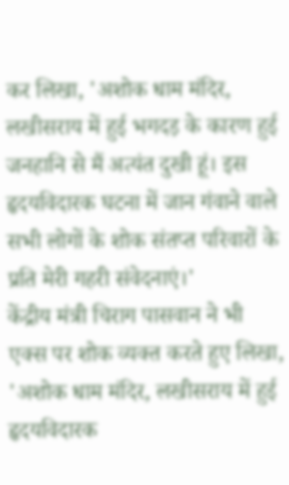कर लिखा, 'अशोक धाम मंदिर, लखीसराय में हुई भगदड़ के कारण हुई जनहानि से मैं अत्यंत दुखी हूं। इस हृदयविदारक घटना में जान गंवाने वाले सभी लोगों के शोक संतप्त परिवारों के प्रति मेरी गहरी संवेदनाएं।'
केंद्रीय मंत्री चिराग पासवान ने भी एक्स पर शोक व्यक्त करते हुए लिखा, 'अशोक धाम मंदिर, लखीसराय में हुई हृदयविदारक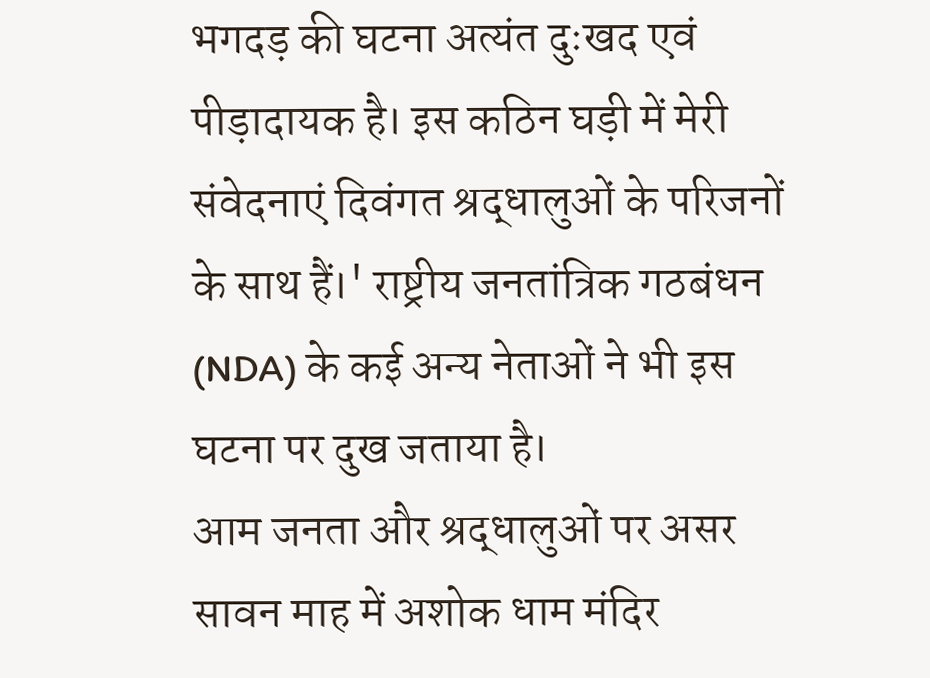भगदड़ की घटना अत्यंत दुःखद एवं पीड़ादायक है। इस कठिन घड़ी में मेरी संवेदनाएं दिवंगत श्रद्धालुओं के परिजनों के साथ हैं।' राष्ट्रीय जनतांत्रिक गठबंधन (NDA) के कई अन्य नेताओं ने भी इस घटना पर दुख जताया है।
आम जनता और श्रद्धालुओं पर असर
सावन माह में अशोक धाम मंदिर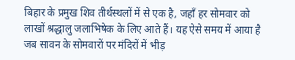बिहार के प्रमुख शिव तीर्थस्थलों में से एक है, जहाँ हर सोमवार को लाखों श्रद्धालु जलाभिषेक के लिए आते हैं। यह ऐसे समय में आया है जब सावन के सोमवारों पर मंदिरों में भीड़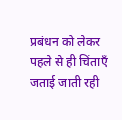प्रबंधन को लेकर पहले से ही चिंताएँ जताई जाती रही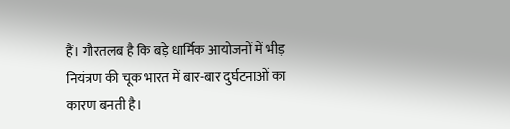हैं। गौरतलब है कि बड़े धार्मिक आयोजनों में भीड़ नियंत्रण की चूक भारत में बार-बार दुर्घटनाओं का कारण बनती है।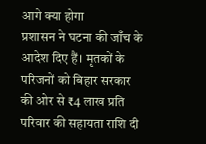आगे क्या होगा
प्रशासन ने घटना की जाँच के आदेश दिए हैं। मृतकों के परिजनों को बिहार सरकार की ओर से ₹4 लाख प्रति परिवार की सहायता राशि दी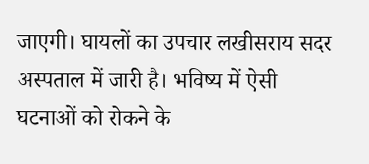जाएगी। घायलों का उपचार लखीसराय सदर अस्पताल में जारी है। भविष्य में ऐसी घटनाओं को रोकने के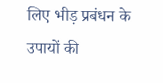लिए भीड़ प्रबंधन के उपायों की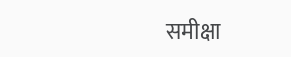समीक्षा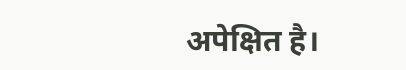अपेक्षित है।